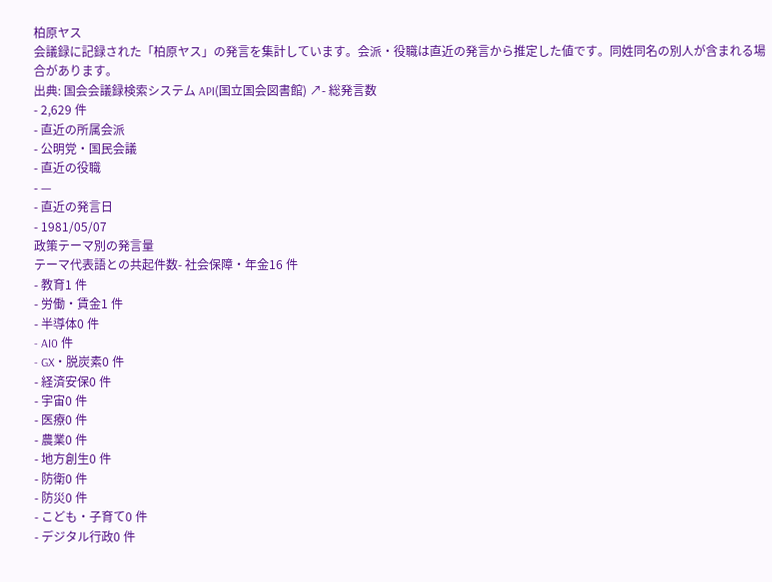柏原ヤス
会議録に記録された「柏原ヤス」の発言を集計しています。会派・役職は直近の発言から推定した値です。同姓同名の別人が含まれる場合があります。
出典: 国会会議録検索システム API(国立国会図書館) ↗- 総発言数
- 2,629 件
- 直近の所属会派
- 公明党・国民会議
- 直近の役職
- —
- 直近の発言日
- 1981/05/07
政策テーマ別の発言量
テーマ代表語との共起件数- 社会保障・年金16 件
- 教育1 件
- 労働・賃金1 件
- 半導体0 件
- AI0 件
- GX・脱炭素0 件
- 経済安保0 件
- 宇宙0 件
- 医療0 件
- 農業0 件
- 地方創生0 件
- 防衛0 件
- 防災0 件
- こども・子育て0 件
- デジタル行政0 件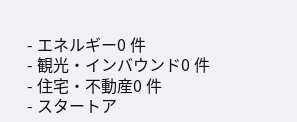- エネルギー0 件
- 観光・インバウンド0 件
- 住宅・不動産0 件
- スタートア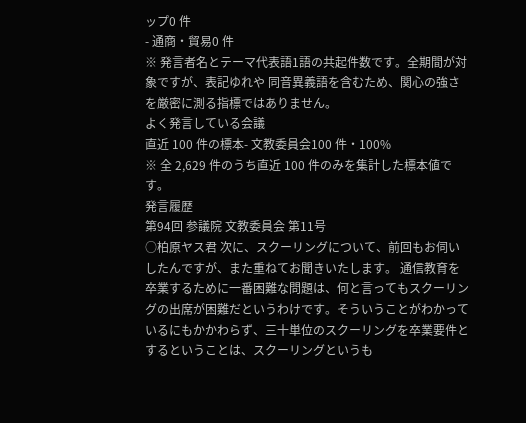ップ0 件
- 通商・貿易0 件
※ 発言者名とテーマ代表語1語の共起件数です。全期間が対象ですが、表記ゆれや 同音異義語を含むため、関心の強さを厳密に測る指標ではありません。
よく発言している会議
直近 100 件の標本- 文教委員会100 件・100%
※ 全 2,629 件のうち直近 100 件のみを集計した標本値です。
発言履歴
第94回 参議院 文教委員会 第11号
○柏原ヤス君 次に、スクーリングについて、前回もお伺いしたんですが、また重ねてお聞きいたします。 通信教育を卒業するために一番困難な問題は、何と言ってもスクーリングの出席が困難だというわけです。そういうことがわかっているにもかかわらず、三十単位のスクーリングを卒業要件とするということは、スクーリングというも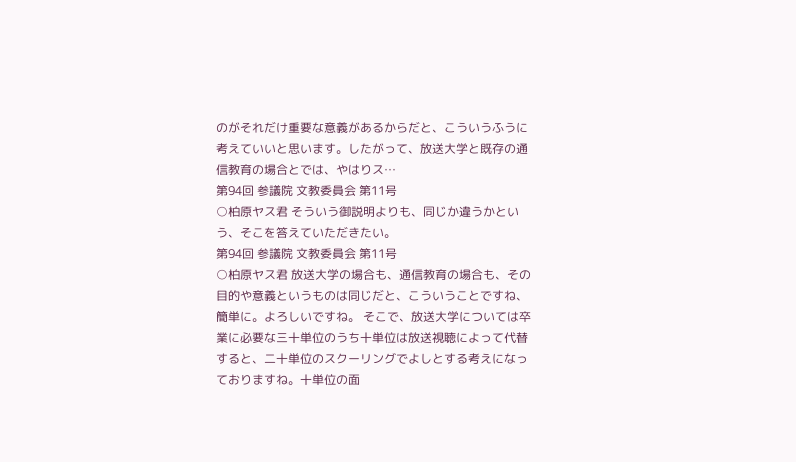のがそれだけ重要な意義があるからだと、こういうふうに考えていいと思います。したがって、放送大学と既存の通信教育の場合とでは、やはりス…
第94回 参議院 文教委員会 第11号
○柏原ヤス君 そういう御説明よりも、同じか違うかという、そこを答えていただきたい。
第94回 参議院 文教委員会 第11号
○柏原ヤス君 放送大学の場合も、通信教育の場合も、その目的や意義というものは同じだと、こういうことですね、簡単に。よろしいですね。 そこで、放送大学については卒業に必要な三十単位のうち十単位は放送視聴によって代替すると、二十単位のスクーリングでよしとする考えになっておりますね。十単位の面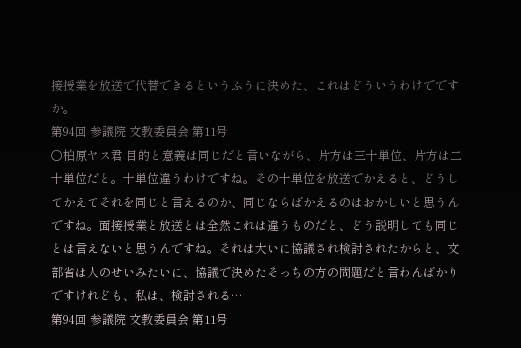接授業を放送で代替できるというふうに決めた、これはどういうわけでですか。
第94回 参議院 文教委員会 第11号
○柏原ヤス君 目的と意義は同じだと言いながら、片方は三十単位、片方は二十単位だと。十単位違うわけですね。その十単位を放送でかえると、どうしてかえてそれを同じと言えるのか、同じならばかえるのはおかしいと思うんですね。面接授業と放送とは全然これは違うものだと、どう説明しても同じとは言えないと思うんですね。それは大いに協議され検討されたからと、文部省は人のせいみたいに、協議で決めたそっちの方の問題だと言わんばかりですけれども、私は、検討される…
第94回 参議院 文教委員会 第11号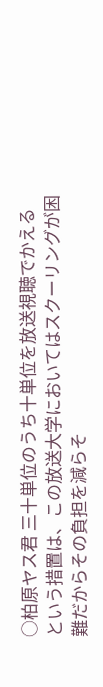○柏原ヤス君 三十単位のうち十単位を放送視聴でかえるという措置は、この放送大学においてはスクーリングが困難だからその負担を減らそ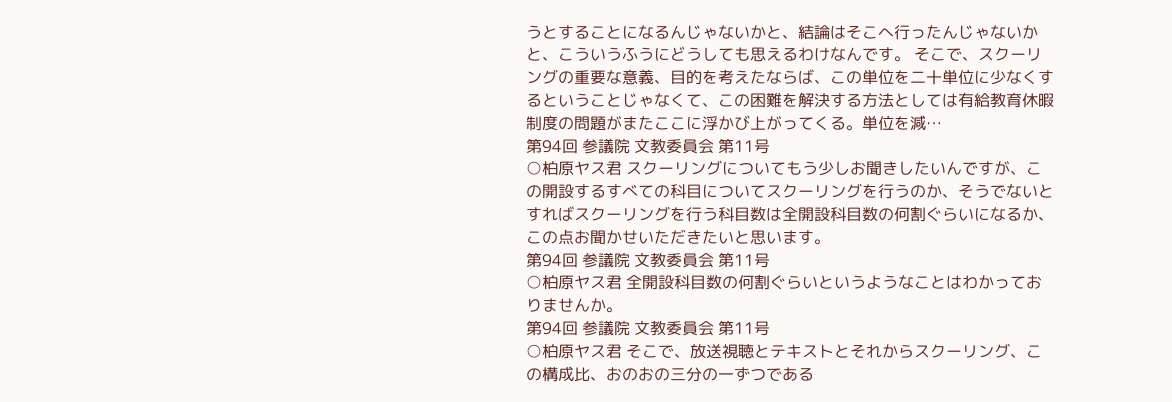うとすることになるんじゃないかと、結論はそこへ行ったんじゃないかと、こういうふうにどうしても思えるわけなんです。 そこで、スクーリングの重要な意義、目的を考えたならば、この単位を二十単位に少なくするということじゃなくて、この困難を解決する方法としては有給教育休暇制度の問題がまたここに浮かび上がってくる。単位を減…
第94回 参議院 文教委員会 第11号
○柏原ヤス君 スクーリングについてもう少しお聞きしたいんですが、この開設するすべての科目についてスクーリングを行うのか、そうでないとすればスクーリングを行う科目数は全開設科目数の何割ぐらいになるか、この点お聞かせいただきたいと思います。
第94回 参議院 文教委員会 第11号
○柏原ヤス君 全開設科目数の何割ぐらいというようなことはわかっておりませんか。
第94回 参議院 文教委員会 第11号
○柏原ヤス君 そこで、放送視聴とテキストとそれからスクーリング、この構成比、おのおの三分の一ずつである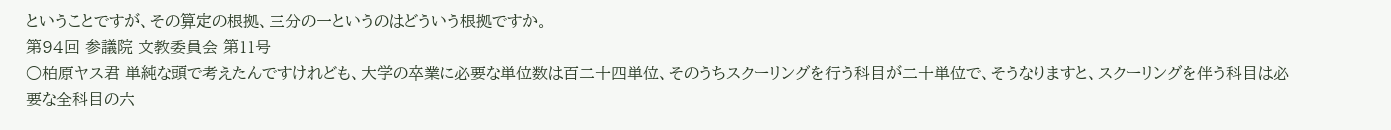ということですが、その算定の根拠、三分の一というのはどういう根拠ですか。
第94回 参議院 文教委員会 第11号
○柏原ヤス君 単純な頭で考えたんですけれども、大学の卒業に必要な単位数は百二十四単位、そのうちスクーリングを行う科目が二十単位で、そうなりますと、スクーリングを伴う科目は必要な全科目の六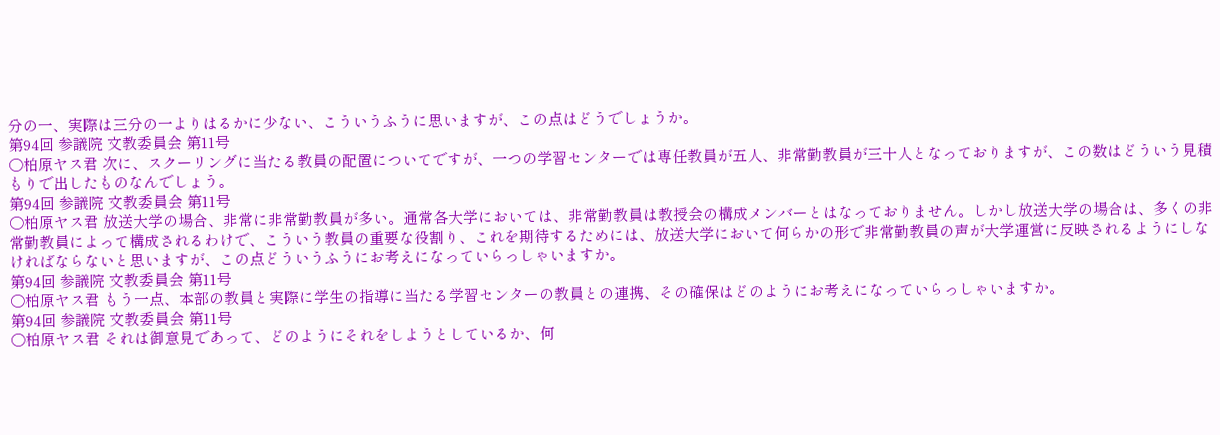分の一、実際は三分の一よりはるかに少ない、こういうふうに思いますが、この点はどうでしょうか。
第94回 参議院 文教委員会 第11号
○柏原ヤス君 次に、スクーリングに当たる教員の配置についてですが、一つの学習センターでは専任教員が五人、非常勤教員が三十人となっておりますが、この数はどういう見積もりで出したものなんでしょう。
第94回 参議院 文教委員会 第11号
○柏原ヤス君 放送大学の場合、非常に非常勤教員が多い。通常各大学においては、非常勤教員は教授会の構成メンバーとはなっておりません。しかし放送大学の場合は、多くの非常勤教員によって構成されるわけで、こういう教員の重要な役割り、これを期待するためには、放送大学において何らかの形で非常勤教員の声が大学運営に反映されるようにしなければならないと思いますが、この点どういうふうにお考えになっていらっしゃいますか。
第94回 参議院 文教委員会 第11号
○柏原ヤス君 もう一点、本部の教員と実際に学生の指導に当たる学習センターの教員との連携、その確保はどのようにお考えになっていらっしゃいますか。
第94回 参議院 文教委員会 第11号
○柏原ヤス君 それは御意見であって、どのようにそれをしようとしているか、何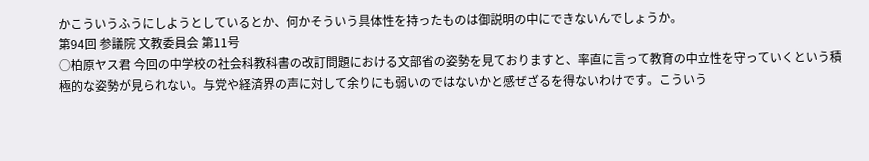かこういうふうにしようとしているとか、何かそういう具体性を持ったものは御説明の中にできないんでしょうか。
第94回 参議院 文教委員会 第11号
○柏原ヤス君 今回の中学校の社会科教科書の改訂問題における文部省の姿勢を見ておりますと、率直に言って教育の中立性を守っていくという積極的な姿勢が見られない。与党や経済界の声に対して余りにも弱いのではないかと感ぜざるを得ないわけです。こういう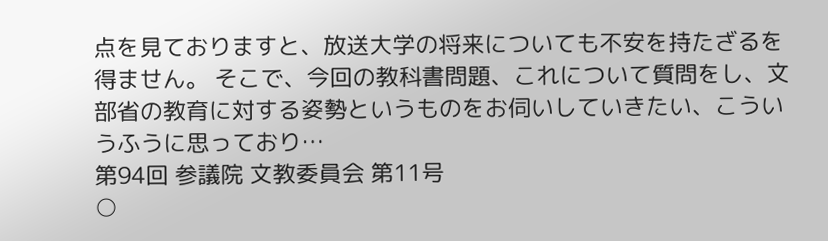点を見ておりますと、放送大学の将来についても不安を持たざるを得ません。 そこで、今回の教科書問題、これについて質問をし、文部省の教育に対する姿勢というものをお伺いしていきたい、こういうふうに思っており…
第94回 参議院 文教委員会 第11号
○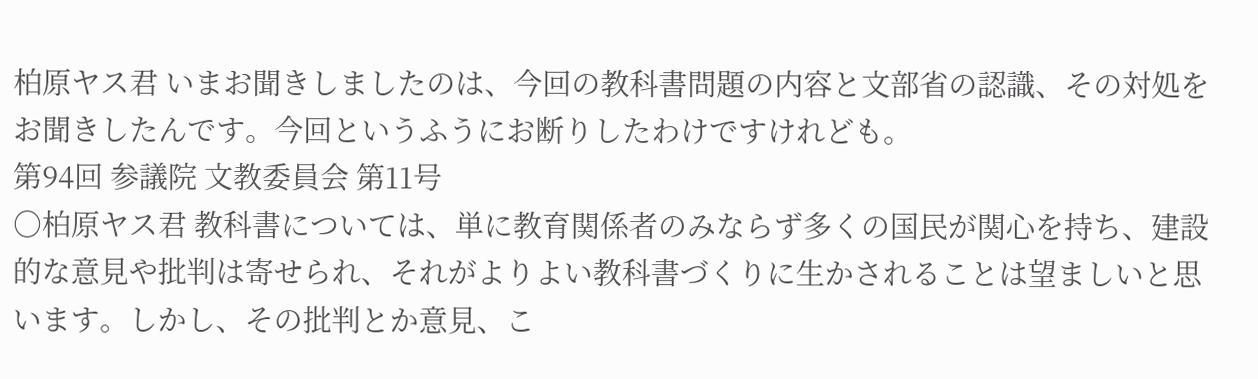柏原ヤス君 いまお聞きしましたのは、今回の教科書問題の内容と文部省の認識、その対処をお聞きしたんです。今回というふうにお断りしたわけですけれども。
第94回 参議院 文教委員会 第11号
○柏原ヤス君 教科書については、単に教育関係者のみならず多くの国民が関心を持ち、建設的な意見や批判は寄せられ、それがよりよい教科書づくりに生かされることは望ましいと思います。しかし、その批判とか意見、こ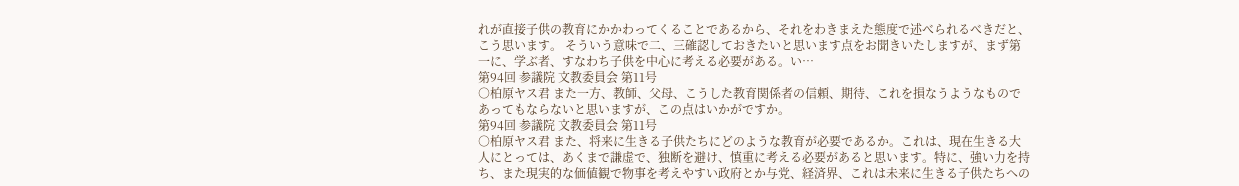れが直接子供の教育にかかわってくることであるから、それをわきまえた態度で述べられるべきだと、こう思います。 そういう意味で二、三確認しておきたいと思います点をお聞きいたしますが、まず第一に、学ぶ者、すなわち子供を中心に考える必要がある。い…
第94回 参議院 文教委員会 第11号
○柏原ヤス君 また一方、教師、父母、こうした教育関係者の信頼、期待、これを損なうようなものであってもならないと思いますが、この点はいかがですか。
第94回 参議院 文教委員会 第11号
○柏原ヤス君 また、将来に生きる子供たちにどのような教育が必要であるか。これは、現在生きる大人にとっては、あくまで謙虚で、独断を避け、慎重に考える必要があると思います。特に、強い力を持ち、また現実的な価値観で物事を考えやすい政府とか与党、経済界、これは未来に生きる子供たちへの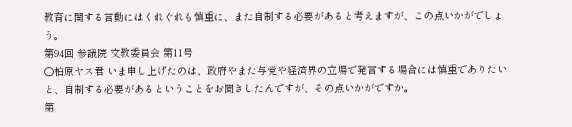教育に関する言動にはくれぐれも慎重に、また自制する必要があると考えますが、この点いかがでしょう。
第94回 参議院 文教委員会 第11号
○柏原ヤス君 いま申し上げたのは、政府やまた与党や経済界の立場で発言する場合には慎重でありたいと、自制する必要があるということをお聞きしたんですが、その点いかがですか。
第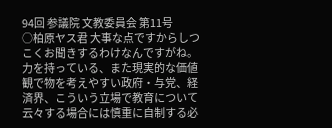94回 参議院 文教委員会 第11号
○柏原ヤス君 大事な点ですからしつこくお聞きするわけなんですがね。力を持っている、また現実的な価値観で物を考えやすい政府・与党、経済界、こういう立場で教育について云々する場合には慎重に自制する必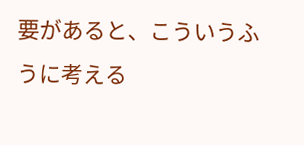要があると、こういうふうに考える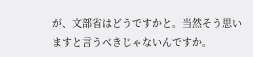が、文部省はどうですかと。当然そう思いますと言うべきじゃないんですか。